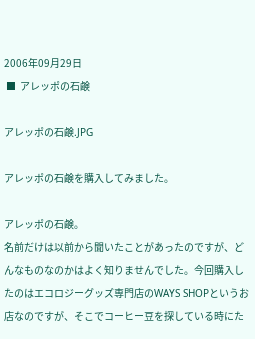2006年09月29日
 ■  アレッポの石鹸

アレッポの石鹸.JPG

アレッポの石鹸を購入してみました。

アレッポの石鹸。
名前だけは以前から聞いたことがあったのですが、どんなものなのかはよく知りませんでした。今回購入したのはエコロジーグッズ専門店のWAYS SHOPというお店なのですが、そこでコーヒー豆を探している時にた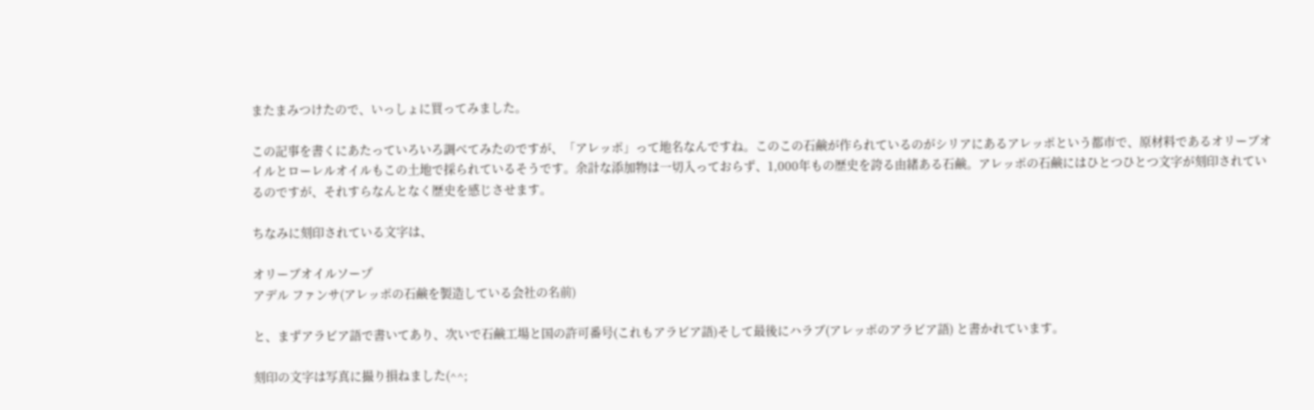またまみつけたので、いっしょに買ってみました。

この記事を書くにあたっていろいろ調べてみたのですが、「アレッポ」って地名なんですね。このこの石鹸が作られているのがシリアにあるアレッポという都市で、原材料であるオリーブオイルとローレルオイルもこの土地で採られているそうです。余計な添加物は一切入っておらず、1,000年もの歴史を誇る由緒ある石鹸。アレッポの石鹸にはひとつひとつ文字が刻印されているのですが、それすらなんとなく歴史を感じさせます。

ちなみに刻印されている文字は、

オリーブオイルソープ
アデル ファンサ(アレッポの石鹸を製造している会社の名前)

と、まずアラビア語で書いてあり、次いで石鹸工場と国の許可番号(これもアラビア語)そして最後にハラブ(アレッポのアラビア語) と書かれています。

刻印の文字は写真に撮り損ねました(^^;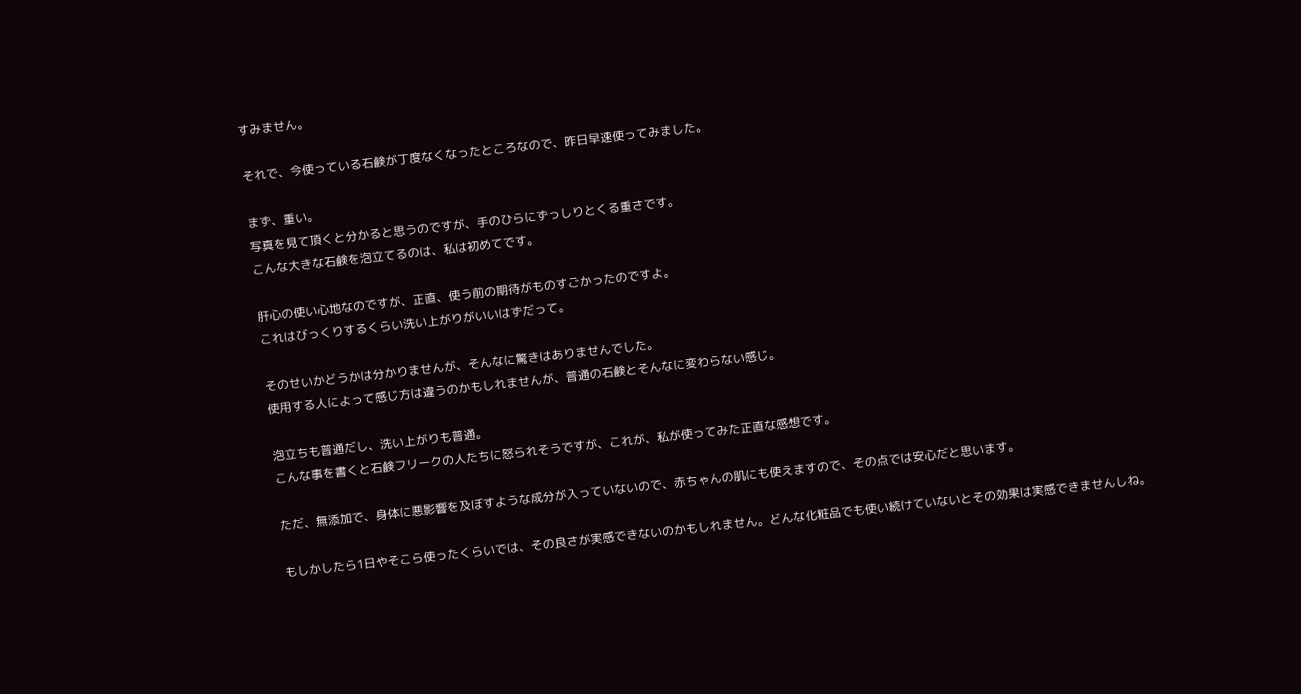すみません。

それで、今使っている石鹸が丁度なくなったところなので、昨日早速使ってみました。

まず、重い。
写真を見て頂くと分かると思うのですが、手のひらにずっしりとくる重さです。
こんな大きな石鹸を泡立てるのは、私は初めてです。

肝心の使い心地なのですが、正直、使う前の期待がものすごかったのですよ。
これはびっくりするくらい洗い上がりがいいはずだって。

そのせいかどうかは分かりませんが、そんなに驚きはありませんでした。
使用する人によって感じ方は違うのかもしれませんが、普通の石鹸とそんなに変わらない感じ。

泡立ちも普通だし、洗い上がりも普通。
こんな事を書くと石鹸フリークの人たちに怒られそうですが、これが、私が使ってみた正直な感想です。

ただ、無添加で、身体に悪影響を及ぼすような成分が入っていないので、赤ちゃんの肌にも使えますので、その点では安心だと思います。

もしかしたら1日やそこら使ったくらいでは、その良さが実感できないのかもしれません。どんな化粧品でも使い続けていないとその効果は実感できませんしね。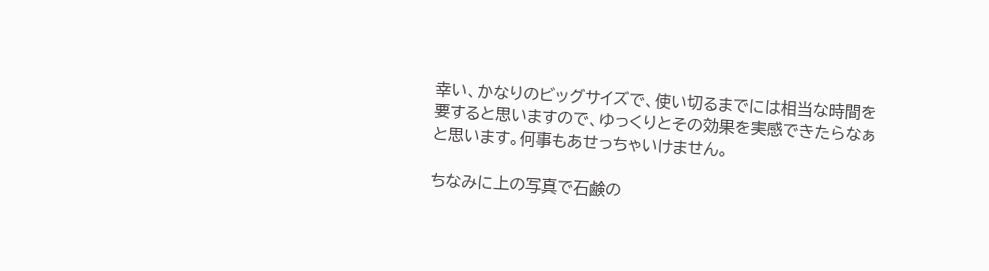幸い、かなりのビッグサイズで、使い切るまでには相当な時間を要すると思いますので、ゆっくりとその効果を実感できたらなぁと思います。何事もあせっちゃいけません。

ちなみに上の写真で石鹸の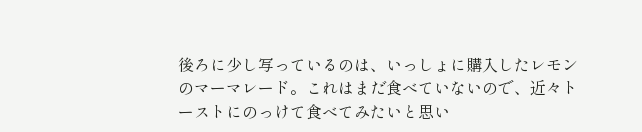後ろに少し写っているのは、いっしょに購入したレモンのマーマレード。これはまだ食べていないので、近々トーストにのっけて食べてみたいと思い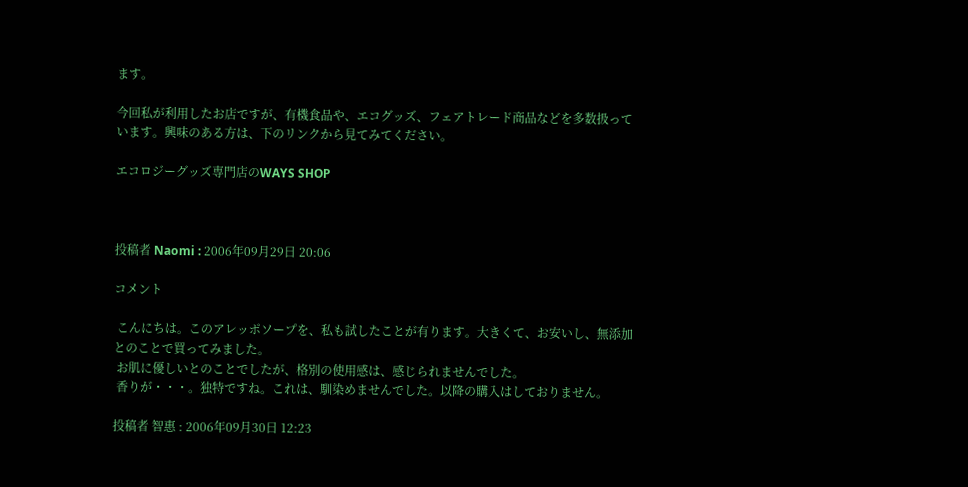ます。

今回私が利用したお店ですが、有機食品や、エコグッズ、フェアトレード商品などを多数扱っています。興味のある方は、下のリンクから見てみてください。

エコロジーグッズ専門店のWAYS SHOP



投稿者 Naomi : 2006年09月29日 20:06

コメント

 こんにちは。このアレッポソープを、私も試したことが有ります。大きくて、お安いし、無添加とのことで買ってみました。
 お肌に優しいとのことでしたが、格別の使用感は、感じられませんでした。
 香りが・・・。独特ですね。これは、馴染めませんでした。以降の購入はしておりません。

投稿者 智惠 : 2006年09月30日 12:23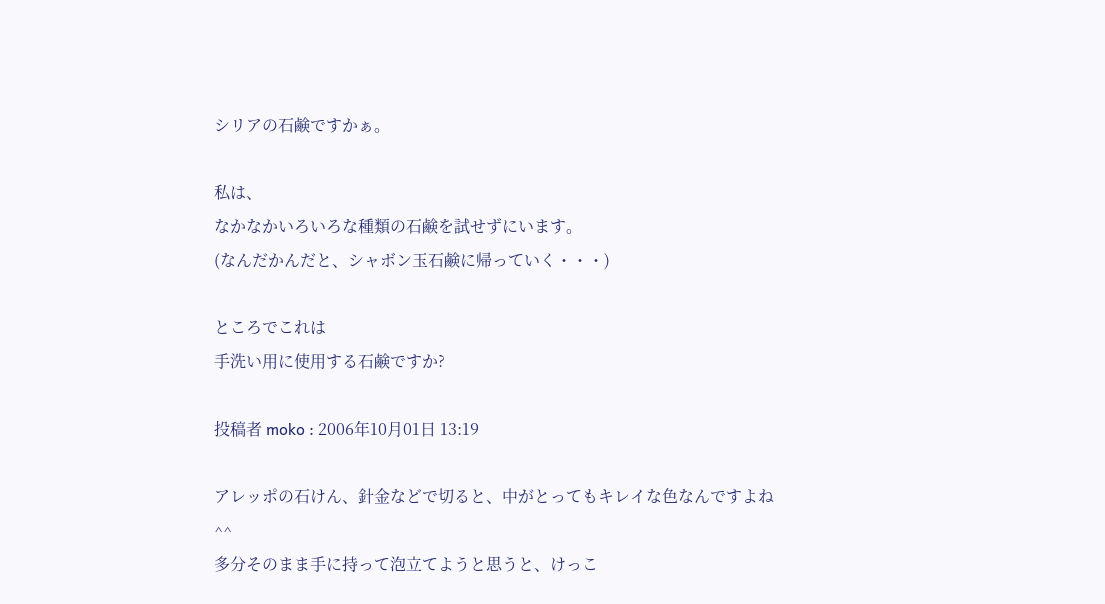シリアの石鹸ですかぁ。

私は、
なかなかいろいろな種類の石鹸を試せずにいます。
(なんだかんだと、シャボン玉石鹸に帰っていく・・・)

ところでこれは
手洗い用に使用する石鹸ですか?

投稿者 moko : 2006年10月01日 13:19

アレッポの石けん、針金などで切ると、中がとってもキレイな色なんですよね^^
多分そのまま手に持って泡立てようと思うと、けっこ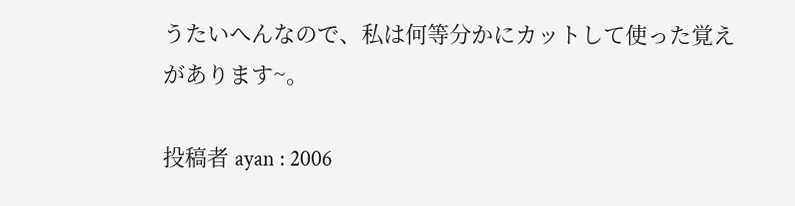うたいへんなので、私は何等分かにカットして使った覚えがあります~。

投稿者 ayan : 2006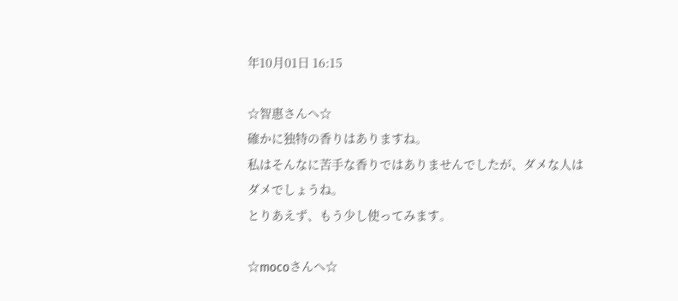年10月01日 16:15

☆智惠さんへ☆
確かに独特の香りはありますね。
私はそんなに苦手な香りではありませんでしたが、ダメな人はダメでしょうね。
とりあえず、もう少し使ってみます。

☆mocoさんへ☆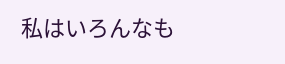私はいろんなも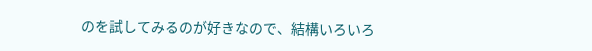のを試してみるのが好きなので、結構いろいろ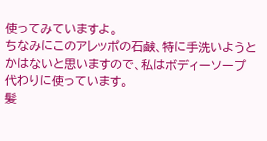使ってみていますよ。
ちなみにこのアレッポの石鹸、特に手洗いようとかはないと思いますので、私はボディーソープ代わりに使っています。
髪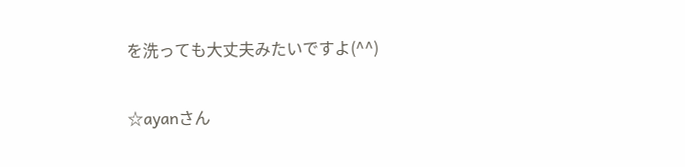を洗っても大丈夫みたいですよ(^^)

☆ayanさん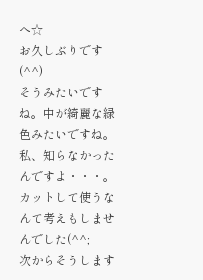へ☆
お久しぶりです(^^)
そうみたいですね。中が綺麗な緑色みたいですね。私、知らなかったんですよ・・・。
カットして使うなんて考えもしませんでした(^^;
次からそうします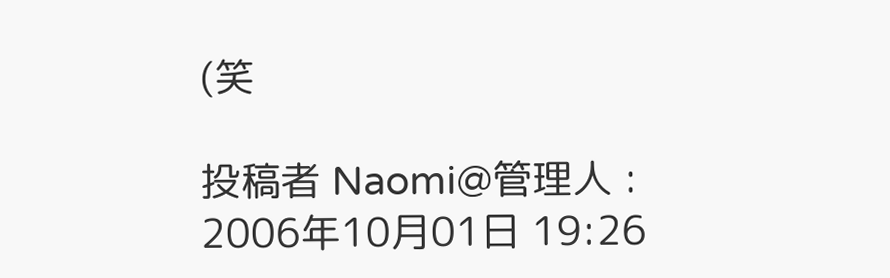(笑

投稿者 Naomi@管理人 : 2006年10月01日 19:26